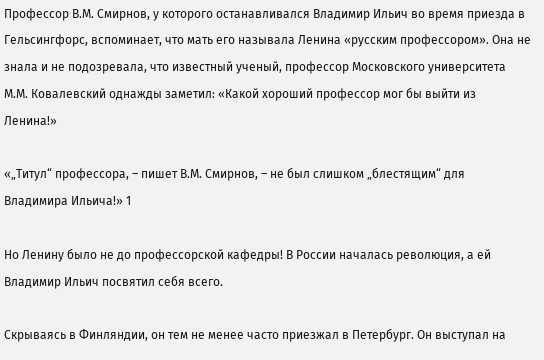Профессор В.М. Смирнов, у которого останавливался Владимир Ильич во время приезда в Гельсингфорс, вспоминает, что мать его называла Ленина «русским профессором». Она не знала и не подозревала, что известный ученый, профессор Московского университета М.М. Ковалевский однажды заметил: «Какой хороший профессор мог бы выйти из Ленина!»

«„Титул“ профессора, – пишет В.М. Смирнов, – не был слишком „блестящим“ для Владимира Ильича!» 1

Но Ленину было не до профессорской кафедры! В России началась революция, а ей Владимир Ильич посвятил себя всего.

Скрываясь в Финляндии, он тем не менее часто приезжал в Петербург. Он выступал на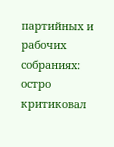партийных и рабочих собраниях: остро критиковал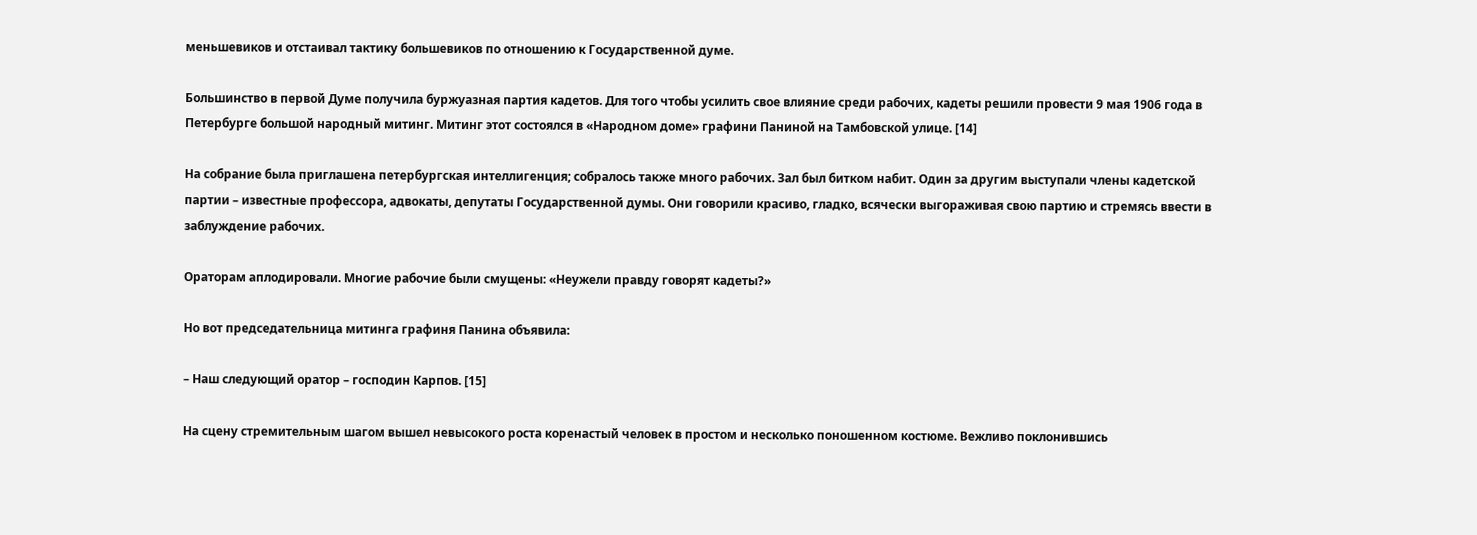меньшевиков и отстаивал тактику большевиков по отношению к Государственной думе.

Большинство в первой Думе получила буржуазная партия кадетов. Для того чтобы усилить свое влияние среди рабочих, кадеты решили провести 9 мая 1906 года в Петербурге большой народный митинг. Митинг этот состоялся в «Народном доме» графини Паниной на Тамбовской улице. [14]

На собрание была приглашена петербургская интеллигенция; собралось также много рабочих. Зал был битком набит. Один за другим выступали члены кадетской партии – известные профессора, адвокаты, депутаты Государственной думы. Они говорили красиво, гладко, всячески выгораживая свою партию и стремясь ввести в заблуждение рабочих.

Ораторам аплодировали. Многие рабочие были смущены: «Неужели правду говорят кадеты?»

Но вот председательница митинга графиня Панина объявила:

– Наш следующий оратор – господин Карпов. [15]

На сцену стремительным шагом вышел невысокого роста коренастый человек в простом и несколько поношенном костюме. Вежливо поклонившись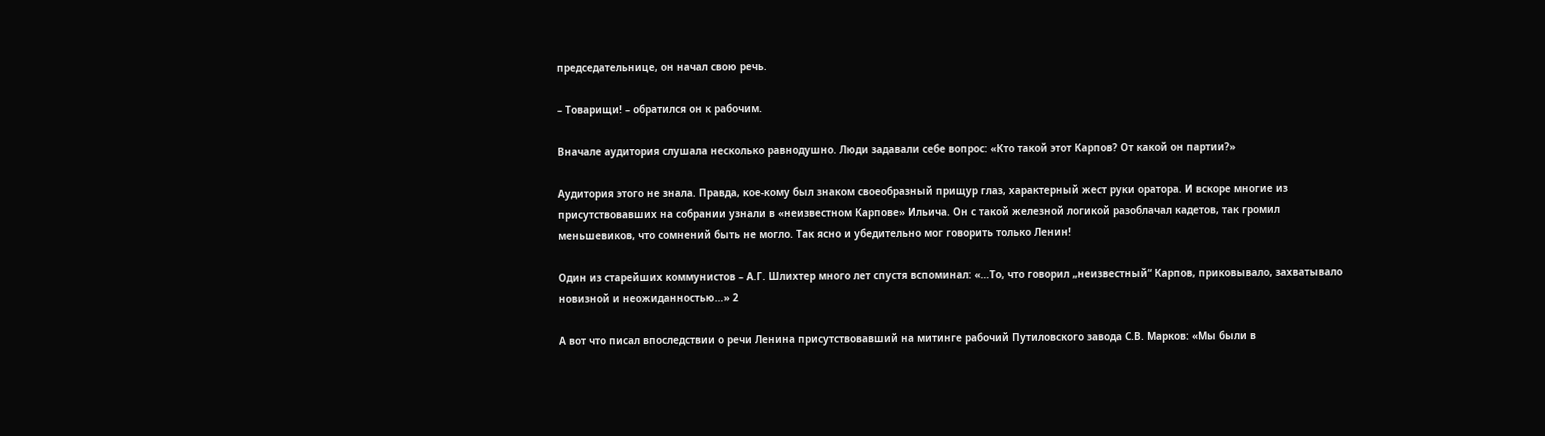председательнице, он начал свою речь.

– Товарищи! – обратился он к рабочим.

Вначале аудитория слушала несколько равнодушно. Люди задавали себе вопрос: «Кто такой этот Карпов? От какой он партии?»

Аудитория этого не знала. Правда, кое-кому был знаком своеобразный прищур глаз, характерный жест руки оратора. И вскоре многие из присутствовавших на собрании узнали в «неизвестном Карпове» Ильича. Он с такой железной логикой разоблачал кадетов, так громил меньшевиков, что сомнений быть не могло. Так ясно и убедительно мог говорить только Ленин!

Один из старейших коммунистов – А.Г. Шлихтер много лет спустя вспоминал: «…То, что говорил „неизвестный“ Карпов, приковывало, захватывало новизной и неожиданностью…» 2

А вот что писал впоследствии о речи Ленина присутствовавший на митинге рабочий Путиловского завода С.В. Марков: «Мы были в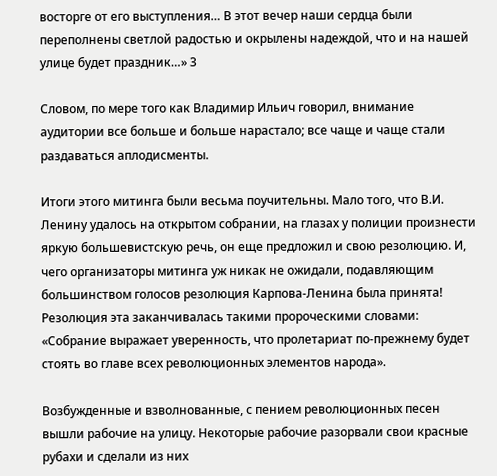восторге от его выступления… В этот вечер наши сердца были переполнены светлой радостью и окрылены надеждой, что и на нашей улице будет праздник…» 3

Словом, по мере того как Владимир Ильич говорил, внимание аудитории все больше и больше нарастало; все чаще и чаще стали раздаваться аплодисменты.

Итоги этого митинга были весьма поучительны. Мало того, что В.И. Ленину удалось на открытом собрании, на глазах у полиции произнести яркую большевистскую речь, он еще предложил и свою резолюцию. И, чего организаторы митинга уж никак не ожидали, подавляющим большинством голосов резолюция Карпова-Ленина была принята! Резолюция эта заканчивалась такими пророческими словами: «Собрание выражает уверенность, что пролетариат по-прежнему будет стоять во главе всех революционных элементов народа».

Возбужденные и взволнованные, с пением революционных песен вышли рабочие на улицу. Некоторые рабочие разорвали свои красные рубахи и сделали из них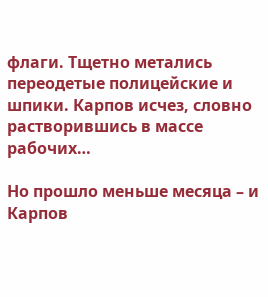флаги. Тщетно метались переодетые полицейские и шпики. Карпов исчез, словно растворившись в массе рабочих…

Но прошло меньше месяца – и Карпов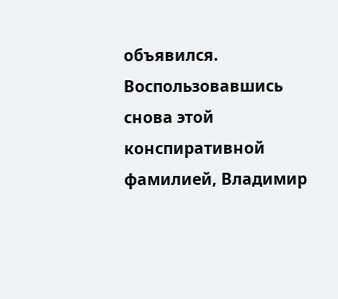объявился. Воспользовавшись снова этой конспиративной фамилией, Владимир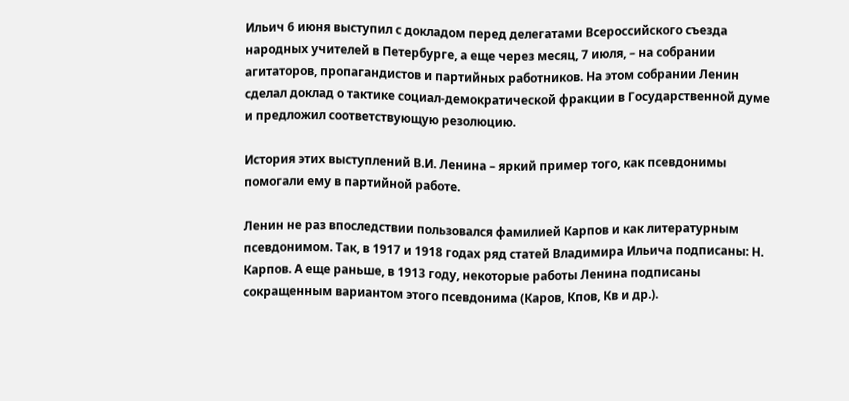Ильич 6 июня выступил с докладом перед делегатами Всероссийского съезда народных учителей в Петербурге, а еще через месяц, 7 июля, – на собрании агитаторов, пропагандистов и партийных работников. На этом собрании Ленин сделал доклад о тактике социал-демократической фракции в Государственной думе и предложил соответствующую резолюцию.

История этих выступлений В.И. Ленина – яркий пример того, как псевдонимы помогали ему в партийной работе.

Ленин не раз впоследствии пользовался фамилией Карпов и как литературным псевдонимом. Так, в 1917 и 1918 годах ряд статей Владимира Ильича подписаны: Н. Карпов. А еще раньше, в 1913 году, некоторые работы Ленина подписаны сокращенным вариантом этого псевдонима (Каров, Кпов, Кв и др.).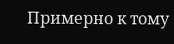Примерно к тому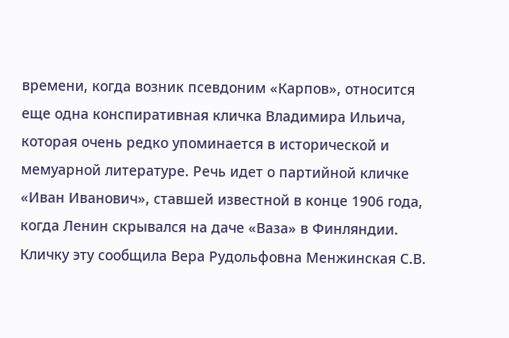времени, когда возник псевдоним «Карпов», относится еще одна конспиративная кличка Владимира Ильича, которая очень редко упоминается в исторической и мемуарной литературе. Речь идет о партийной кличке «Иван Иванович», ставшей известной в конце 1906 года, когда Ленин скрывался на даче «Ваза» в Финляндии. Кличку эту сообщила Вера Рудольфовна Менжинская С.В.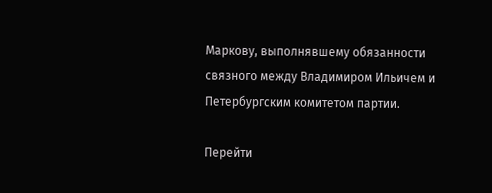Маркову, выполнявшему обязанности связного между Владимиром Ильичем и Петербургским комитетом партии.

Перейти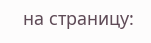на страницу: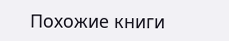Похожие книги